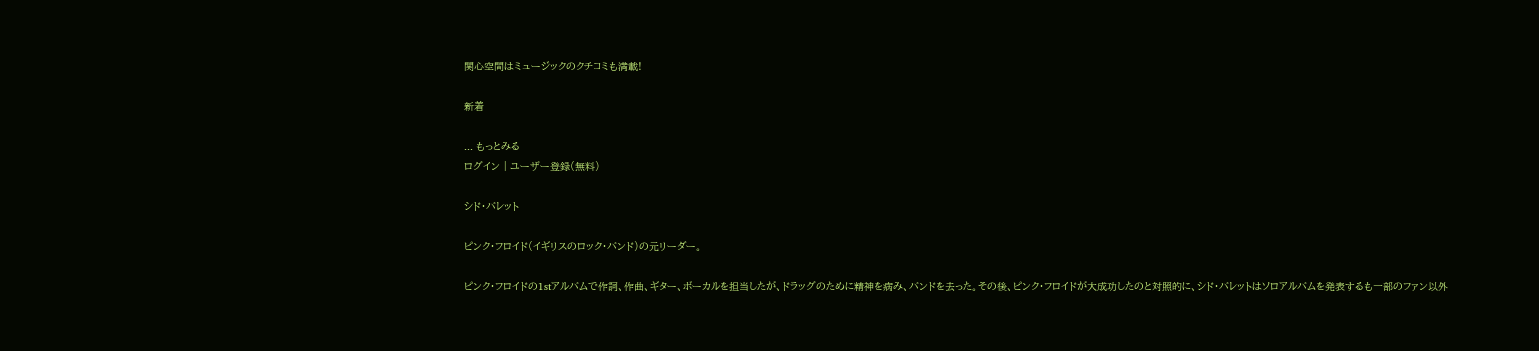関心空間はミュージックのクチコミも満載!

新着

... もっとみる
ログイン | ユーザー登録(無料)

シド・バレット

ピンク・フロイド(イギリスのロック・バンド)の元リーダー。

ピンク・フロイドの1stアルバムで作詞、作曲、ギター、ボーカルを担当したが、ドラッグのために精神を病み、バンドを去った。その後、ピンク・フロイドが大成功したのと対照的に、シド・バレットはソロアルバムを発表するも一部のファン以外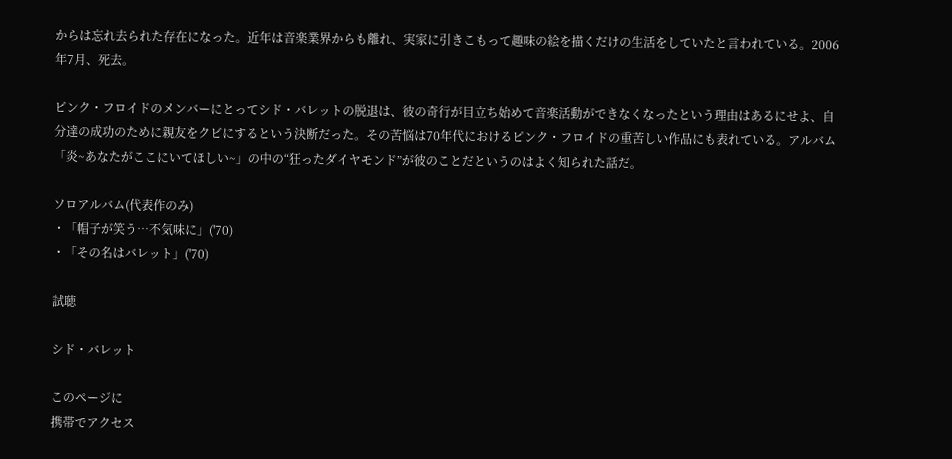からは忘れ去られた存在になった。近年は音楽業界からも離れ、実家に引きこもって趣味の絵を描くだけの生活をしていたと言われている。2006年7月、死去。

ピンク・フロイドのメンバーにとってシド・バレットの脱退は、彼の奇行が目立ち始めて音楽活動ができなくなったという理由はあるにせよ、自分達の成功のために親友をクビにするという決断だった。その苦悩は70年代におけるピンク・フロイドの重苦しい作品にも表れている。アルバム「炎~あなたがここにいてほしい~」の中の“狂ったダイヤモンド”が彼のことだというのはよく知られた話だ。

ソロアルバム(代表作のみ)
・「帽子が笑う…不気味に」('70)
・「その名はバレット」('70)

試聴

シド・バレット

このページに
携帯でアクセス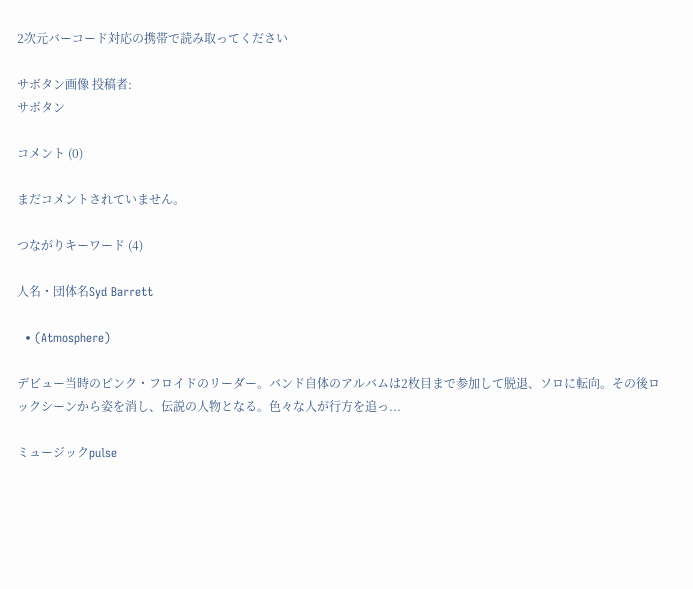2次元バーコード対応の携帯で読み取ってください

サボタン画像 投稿者:
サボタン

コメント (0)

まだコメントされていません。

つながりキーワード (4)

人名・団体名Syd Barrett

  • (Atmosphere)

デビュー当時のピンク・フロイドのリーダー。バンド自体のアルバムは2枚目まで参加して脱退、ソロに転向。その後ロックシーンから姿を消し、伝説の人物となる。色々な人が行方を追っ...

ミュージックpulse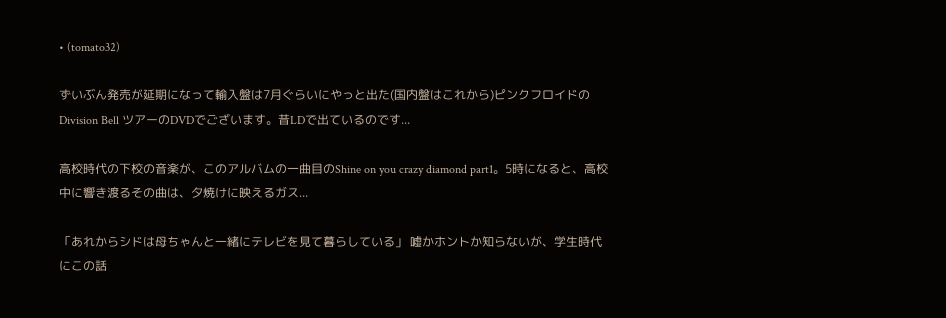• (tomato32)

ずいぶん発売が延期になって輸入盤は7月ぐらいにやっと出た(国内盤はこれから)ピンクフロイドのDivision Bell ツアーのDVDでございます。昔LDで出ているのです...

高校時代の下校の音楽が、このアルバムの一曲目のShine on you crazy diamond part1。5時になると、高校中に響き渡るその曲は、夕焼けに映えるガス...

「あれからシドは母ちゃんと一緒にテレビを見て暮らしている」 嘘かホントか知らないが、学生時代にこの話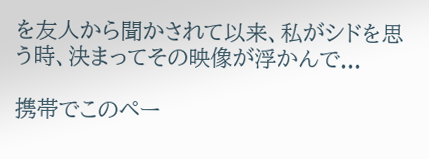を友人から聞かされて以来、私がシドを思う時、決まってその映像が浮かんで...

携帯でこのペー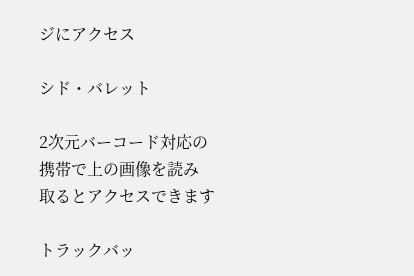ジにアクセス

シド・バレット

2次元バーコード対応の
携帯で上の画像を読み
取るとアクセスできます

トラックバッ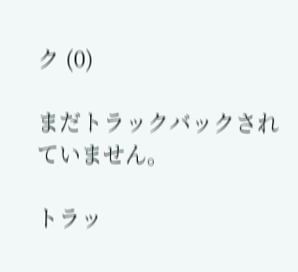ク (0)

まだトラックバックされていません。

トラッ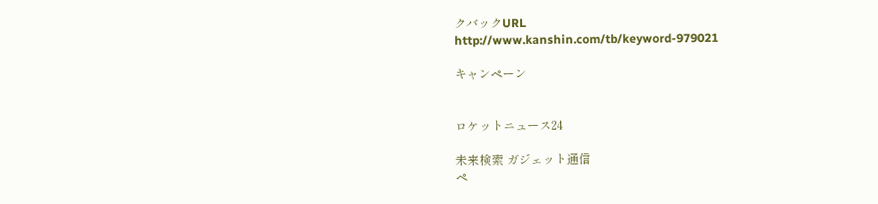クバックURL
http://www.kanshin.com/tb/keyword-979021

キャンペーン


ロケットニュース24

未来検索 ガジェット通信
ペ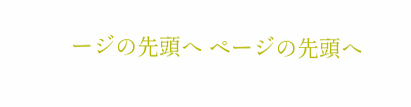ージの先頭へ ページの先頭へ